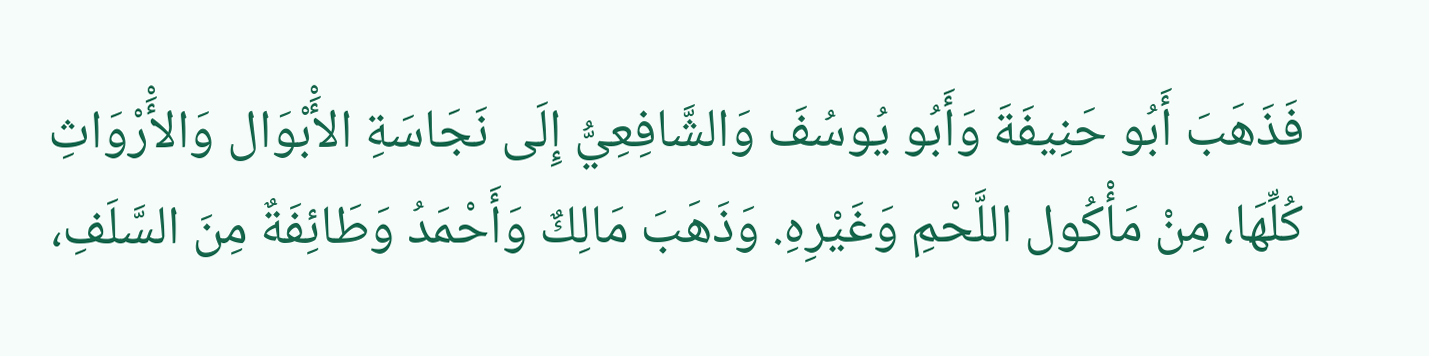فَذَهَبَ أَبُو حَنِيفَةَ وَأَبُو يُوسُفَ وَالشَّافِعِيُّ إِلَى نَجَاسَةِ الأَْبْوَال وَالأَْرْوَاثِ كُلِّهَا، مِنْ مَأْكُول اللَّحْمِ وَغَيْرِهِ. وَذَهَبَ مَالِكٌ وَأَحْمَدُ وَطَائِفَةٌ مِنَ السَّلَفِ،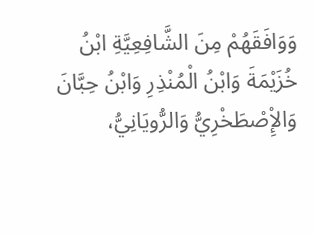وَوَافَقَهُمْ مِنَ الشَّافِعِيَّةِ ابْنُ خُزَيْمَةَ وَابْنُ الْمُنْذِرِ وَابْنُ حِبَّانَ وَالإِْصْطَخْرِيُّ وَالرُّويَانِيُّ،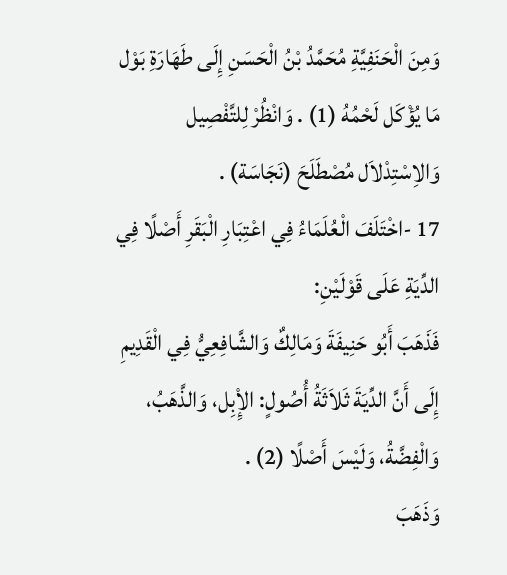وَمِنَ الْحَنَفِيَّةِ مُحَمَّدُ بْنُ الْحَسَنِ إِلَى طَهَارَةِ بَوْل مَا يُؤْكَل لَحْمُهُ (1) . وَانْظُرْ لِلتَّفْصِيل وَالاِسْتِدْلاَل مُصْطَلَحَ (نَجَاسَة) .
17 -اخْتَلَفَ الْعُلَمَاءُ فِي اعْتِبَارِ الْبَقَرِ أَصْلًا فِي الدِّيَةِ عَلَى قَوْلَيْنِ:
فَذَهَبَ أَبُو حَنِيفَةَ وَمَالِكٌ وَالشَّافِعِيُّ فِي الْقَدِيمِ إِلَى أَنَّ الدِّيَةَ ثَلاَثَةُ أُصُولٍ: الإِْبِل، وَالذَّهَبُ، وَالْفِضَّةُ، وَلَيْسَ أَصْلًا (2) .
وَذَهَبَ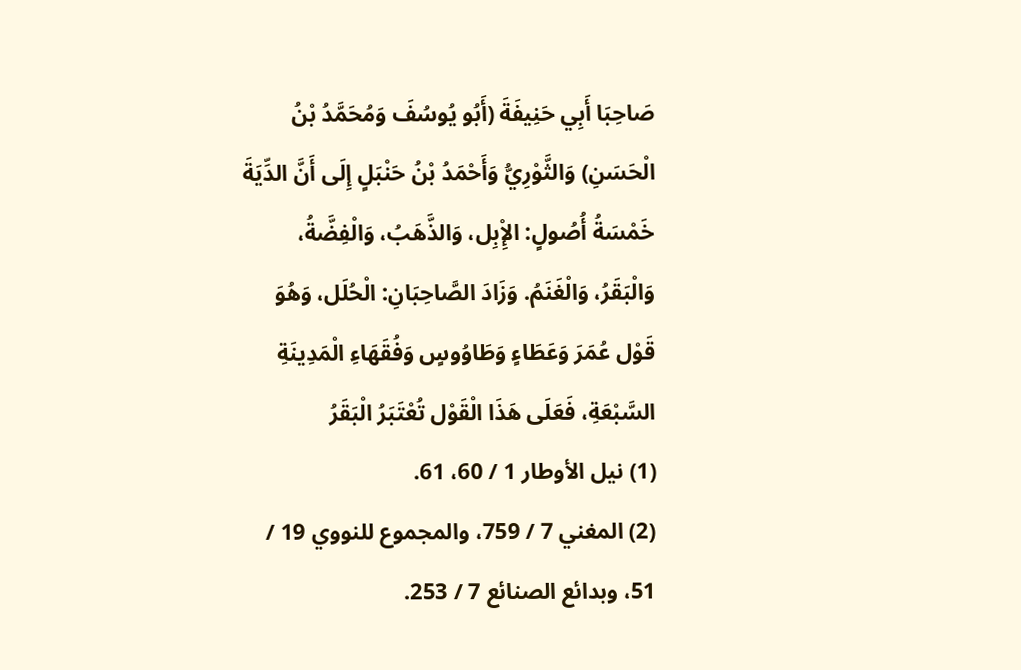صَاحِبَا أَبِي حَنِيفَةَ (أَبُو يُوسُفَ وَمُحَمَّدُ بْنُ الْحَسَنِ) وَالثَّوْرِيُّ وَأَحْمَدُ بْنُ حَنْبَلٍ إِلَى أَنَّ الدِّيَةَ خَمْسَةُ أُصُولٍ: الإِْبِل، وَالذَّهَبُ، وَالْفِضَّةُ، وَالْبَقَرُ، وَالْغَنَمُ. وَزَادَ الصَّاحِبَانِ: الْحُلَل، وَهُوَ قَوْل عُمَرَ وَعَطَاءٍ وَطَاوُوسٍ وَفُقَهَاءِ الْمَدِينَةِ السَّبْعَةِ، فَعَلَى هَذَا الْقَوْل تُعْتَبَرُ الْبَقَرُ
(1) نيل الأوطار 1 / 60، 61.
(2) المغني 7 / 759، والمجموع للنووي 19 / 51، وبدائع الصنائع 7 / 253.